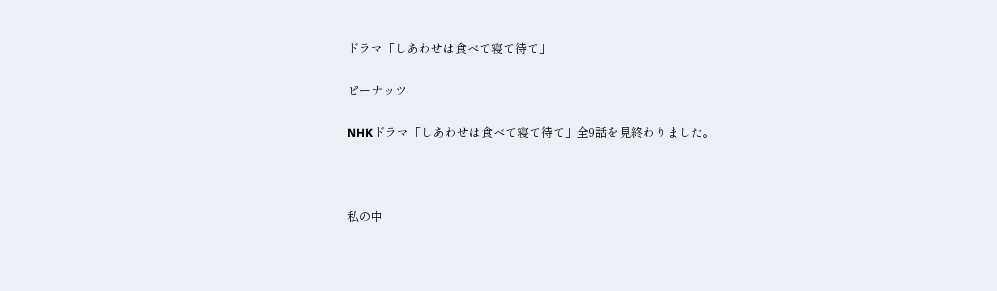ドラマ「しあわせは食べて寝て待て」

ピーナッツ

NHKドラマ「しあわせは食べて寝て待て」全9話を見終わりました。



私の中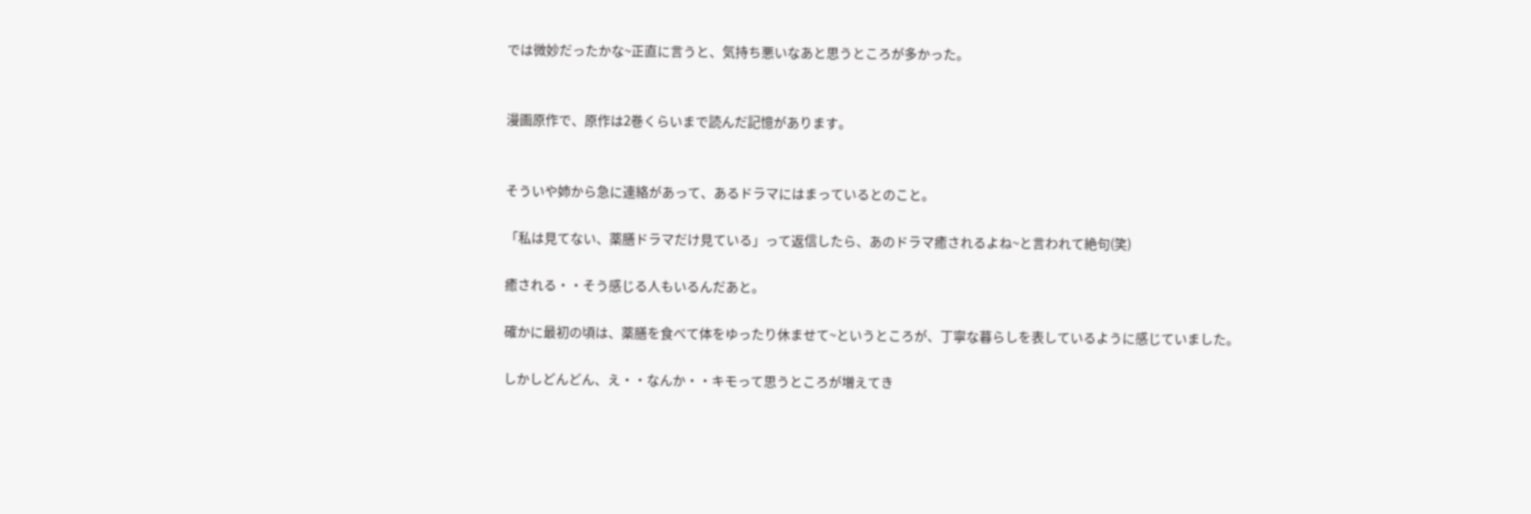では微妙だったかな~正直に言うと、気持ち悪いなあと思うところが多かった。


漫画原作で、原作は2巻くらいまで読んだ記憶があります。


そういや姉から急に連絡があって、あるドラマにはまっているとのこと。

「私は見てない、薬膳ドラマだけ見ている」って返信したら、あのドラマ癒されるよね~と言われて絶句(笑)

癒される・・そう感じる人もいるんだあと。

確かに最初の頃は、薬膳を食べて体をゆったり休ませて~というところが、丁寧な暮らしを表しているように感じていました。

しかしどんどん、え・・なんか・・キモって思うところが増えてき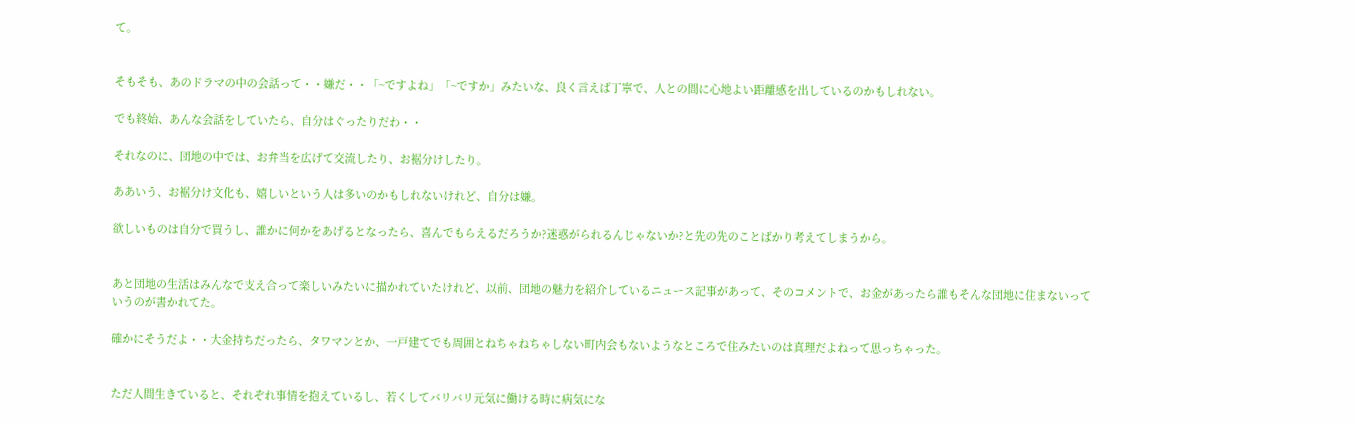て。


そもそも、あのドラマの中の会話って・・嫌だ・・「~ですよね」「~ですか」みたいな、良く言えば丁寧で、人との間に心地よい距離感を出しているのかもしれない。

でも終始、あんな会話をしていたら、自分はぐったりだわ・・

それなのに、団地の中では、お弁当を広げて交流したり、お裾分けしたり。

ああいう、お裾分け文化も、嬉しいという人は多いのかもしれないけれど、自分は嫌。

欲しいものは自分で買うし、誰かに何かをあげるとなったら、喜んでもらえるだろうか?迷惑がられるんじゃないか?と先の先のことばかり考えてしまうから。


あと団地の生活はみんなで支え合って楽しいみたいに描かれていたけれど、以前、団地の魅力を紹介しているニュース記事があって、そのコメントで、お金があったら誰もそんな団地に住まないっていうのが書かれてた。

確かにそうだよ・・大金持ちだったら、タワマンとか、一戸建てでも周囲とねちゃねちゃしない町内会もないようなところで住みたいのは真理だよねって思っちゃった。


ただ人間生きていると、それぞれ事情を抱えているし、若くしてバリバリ元気に働ける時に病気にな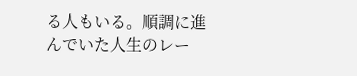る人もいる。順調に進んでいた人生のレー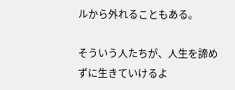ルから外れることもある。

そういう人たちが、人生を諦めずに生きていけるよ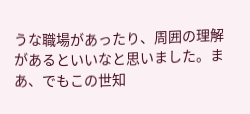うな職場があったり、周囲の理解があるといいなと思いました。まあ、でもこの世知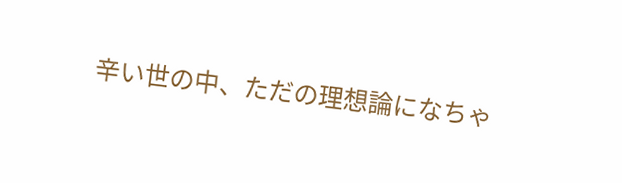辛い世の中、ただの理想論になちゃ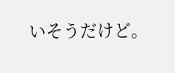いそうだけど。